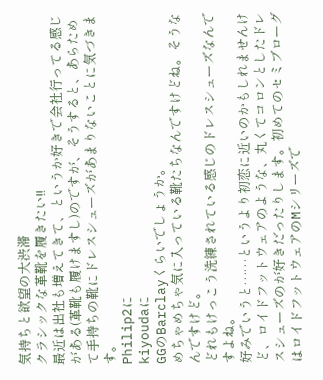気持ちと欲望の大渋滞
クラシックな革靴を履きたい!!
最近は出社も増えてきて、というか好きで会社行ってる感じがある(革靴も履けますし)のですが、そうすると、あらためて手持ちの靴にドレスシューズがあまりないことに気づきます。
Philip2に
kiyoudaに
GGのBarclayくらいでしょうか。
めちゃめちゃ気に入っている靴たちなんですけどね。そうなんですけど。
どれもけっこう洗練されている感じのドレスシューズなんですよね。
好みでいうと……というより初恋に近いのかもしれませんけど、ロイドフットウェアのような、丸くてコロンとしたドレスシューズのが好きだったりします。初めてのセミブローグはロイドフットウェアのMシリーズで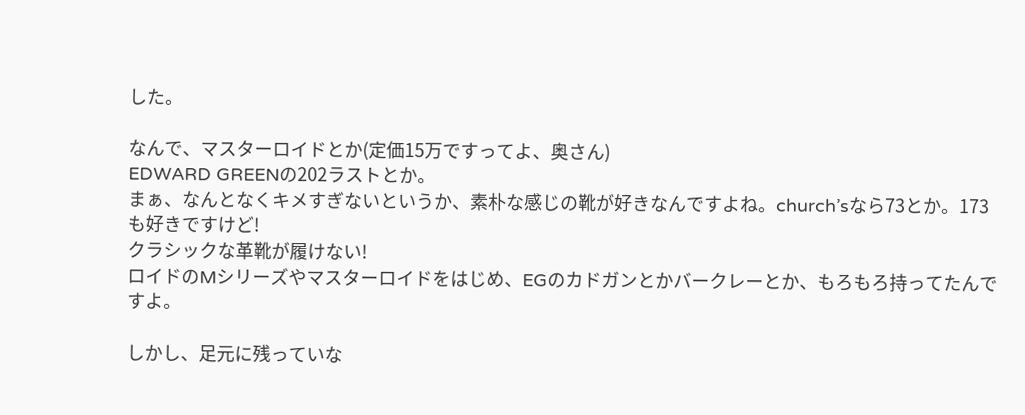した。

なんで、マスターロイドとか(定価15万ですってよ、奥さん)
EDWARD GREENの202ラストとか。
まぁ、なんとなくキメすぎないというか、素朴な感じの靴が好きなんですよね。church’sなら73とか。173も好きですけど!
クラシックな革靴が履けない!
ロイドのMシリーズやマスターロイドをはじめ、EGのカドガンとかバークレーとか、もろもろ持ってたんですよ。

しかし、足元に残っていな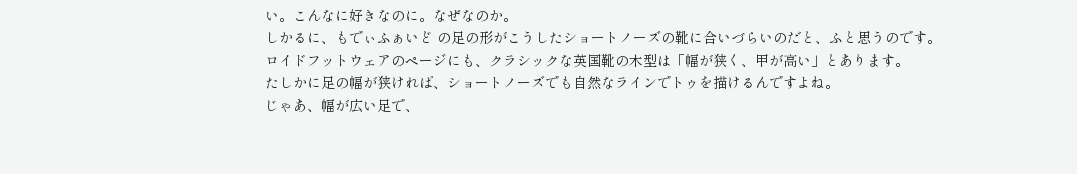い。こんなに好きなのに。なぜなのか。
しかるに、もでぃふぁいど の足の形がこうしたショートノーズの靴に合いづらいのだと、ふと思うのです。
ロイドフットウェアのページにも、クラシックな英国靴の木型は「幅が狭く、甲が高い」とあります。
たしかに足の幅が狭ければ、ショートノーズでも自然なラインでトゥを描けるんですよね。
じゃあ、幅が広い足で、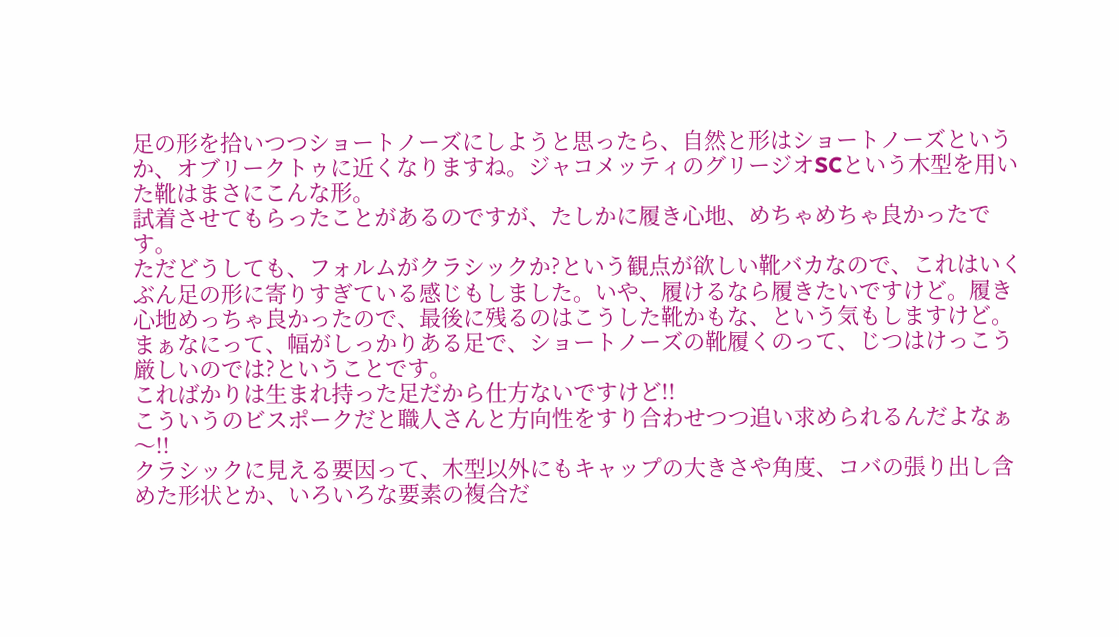足の形を拾いつつショートノーズにしようと思ったら、自然と形はショートノーズというか、オブリークトゥに近くなりますね。ジャコメッティのグリージオSCという木型を用いた靴はまさにこんな形。
試着させてもらったことがあるのですが、たしかに履き心地、めちゃめちゃ良かったです。
ただどうしても、フォルムがクラシックか?という観点が欲しい靴バカなので、これはいくぶん足の形に寄りすぎている感じもしました。いや、履けるなら履きたいですけど。履き心地めっちゃ良かったので、最後に残るのはこうした靴かもな、という気もしますけど。
まぁなにって、幅がしっかりある足で、ショートノーズの靴履くのって、じつはけっこう厳しいのでは?ということです。
こればかりは生まれ持った足だから仕方ないですけど!!
こういうのビスポークだと職人さんと方向性をすり合わせつつ追い求められるんだよなぁ〜!!
クラシックに見える要因って、木型以外にもキャップの大きさや角度、コバの張り出し含めた形状とか、いろいろな要素の複合だ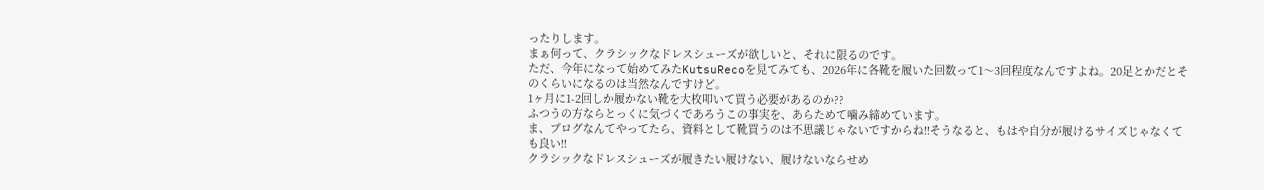ったりします。
まぁ何って、クラシックなドレスシューズが欲しいと、それに限るのです。
ただ、今年になって始めてみたKutsuRecoを見てみても、2026年に各靴を履いた回数って1〜3回程度なんですよね。20足とかだとそのくらいになるのは当然なんですけど。
1ヶ月に1-2回しか履かない靴を大枚叩いて買う必要があるのか??
ふつうの方ならとっくに気づくであろうこの事実を、あらためて噛み締めています。
ま、ブログなんてやってたら、資料として靴買うのは不思議じゃないですからね!!そうなると、もはや自分が履けるサイズじゃなくても良い!!
クラシックなドレスシューズが履きたい履けない、履けないならせめ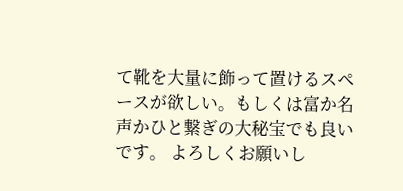て靴を大量に飾って置けるスペースが欲しい。もしくは富か名声かひと繋ぎの大秘宝でも良いです。 よろしくお願いし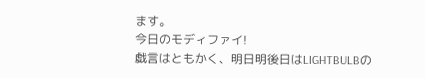ます。
今日のモディファイ!
戯言はともかく、明日明後日はLIGHTBULBの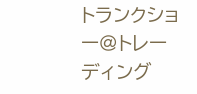トランクショー@トレーディング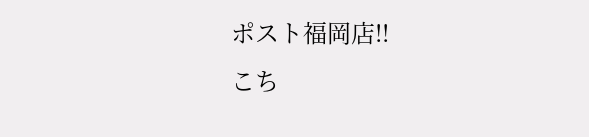ポスト福岡店!!
こち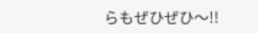らもぜひぜひ〜!!